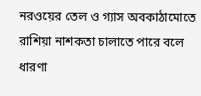নরওয়ের তেল ও গ্যাস অবকাঠামোতে রাশিয়া নাশকতা চালাতে পারে বলে ধারণা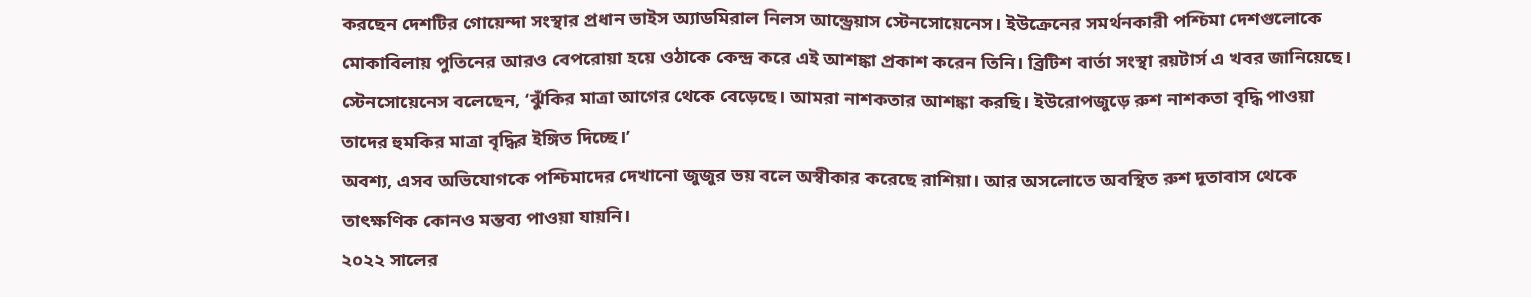করছেন দেশটির গোয়েন্দা সংস্থার প্রধান ভাইস অ্যাডমিরাল নিলস আন্ড্রেয়াস স্টেনসোয়েনেস। ইউক্রেনের সমর্থনকারী পশ্চিমা দেশগুলোকে মোকাবিলায় পুতিনের আরও বেপরোয়া হয়ে ওঠাকে কেন্দ্র করে এই আশঙ্কা প্রকাশ করেন তিনি। ব্রিটিশ বার্তা সংস্থা রয়টার্স এ খবর জানিয়েছে।
স্টেনসোয়েনেস বলেছেন, ‘ঝুঁকির মাত্রা আগের থেকে বেড়েছে। আমরা নাশকতার আশঙ্কা করছি। ইউরোপজুড়ে রুশ নাশকতা বৃদ্ধি পাওয়া তাদের হুমকির মাত্রা বৃদ্ধির ইঙ্গিত দিচ্ছে।’
অবশ্য, এসব অভিযোগকে পশ্চিমাদের দেখানো জুজুর ভয় বলে অস্বীকার করেছে রাশিয়া। আর অসলোতে অবস্থিত রুশ দূতাবাস থেকে তাৎক্ষণিক কোনও মন্তব্য পাওয়া যায়নি।
২০২২ সালের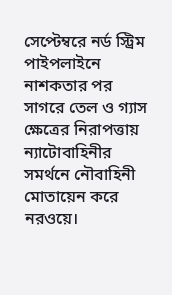সেপ্টেম্বরে নর্ড স্ট্রিম পাইপলাইনে নাশকতার পর সাগরে তেল ও গ্যাস ক্ষেত্রের নিরাপত্তায় ন্যাটোবাহিনীর সমর্থনে নৌবাহিনী মোতায়েন করে নরওয়ে।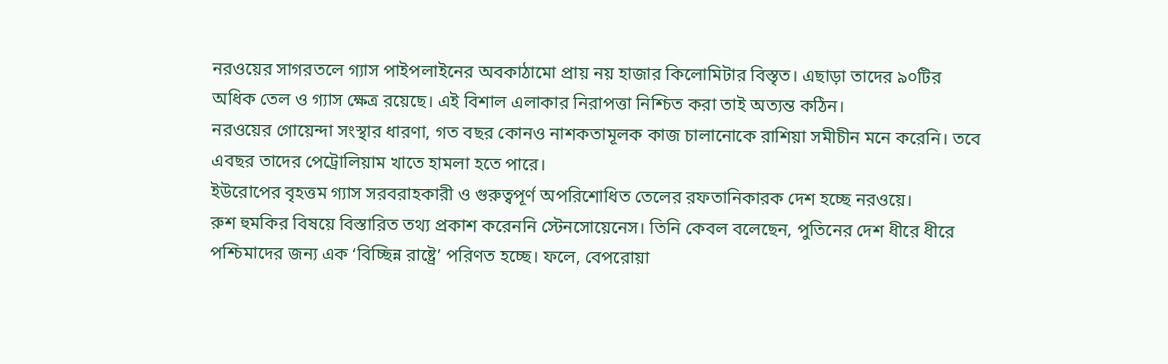নরওয়ের সাগরতলে গ্যাস পাইপলাইনের অবকাঠামো প্রায় নয় হাজার কিলোমিটার বিস্তৃত। এছাড়া তাদের ৯০টির অধিক তেল ও গ্যাস ক্ষেত্র রয়েছে। এই বিশাল এলাকার নিরাপত্তা নিশ্চিত করা তাই অত্যন্ত কঠিন।
নরওয়ের গোয়েন্দা সংস্থার ধারণা, গত বছর কোনও নাশকতামূলক কাজ চালানোকে রাশিয়া সমীচীন মনে করেনি। তবে এবছর তাদের পেট্রোলিয়াম খাতে হামলা হতে পারে।
ইউরোপের বৃহত্তম গ্যাস সরবরাহকারী ও গুরুত্বপূর্ণ অপরিশোধিত তেলের রফতানিকারক দেশ হচ্ছে নরওয়ে।
রুশ হুমকির বিষয়ে বিস্তারিত তথ্য প্রকাশ করেননি স্টেনসোয়েনেস। তিনি কেবল বলেছেন, পুতিনের দেশ ধীরে ধীরে পশ্চিমাদের জন্য এক ‘বিচ্ছিন্ন রাষ্ট্রে’ পরিণত হচ্ছে। ফলে, বেপরোয়া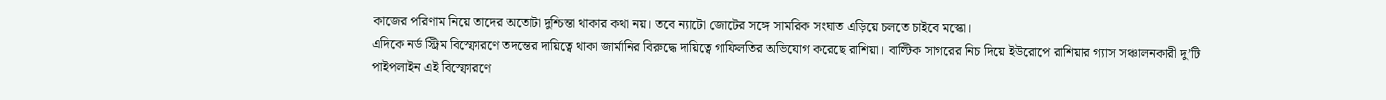কাজের পরিণাম নিয়ে তাদের অতোটা দুশ্চিন্তা থাকার কথা নয়। তবে ন্যাটো জোটের সঙ্গে সামরিক সংঘাত এড়িয়ে চলতে চাইবে মস্কো।
এদিকে নর্ড স্ট্রিম বিস্ফোরণে তদন্তের দায়িত্বে থাকা জার্মানির বিরুদ্ধে দায়িত্বে গাফিলতির অভিযোগ করেছে রাশিয়া। বাল্টিক সাগরের নিচ দিয়ে ইউরোপে রাশিয়ার গ্যাস সঞ্চালনকারী দু’টি পাইপলাইন এই বিস্ফোরণে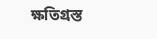ক্ষতিগ্রস্ত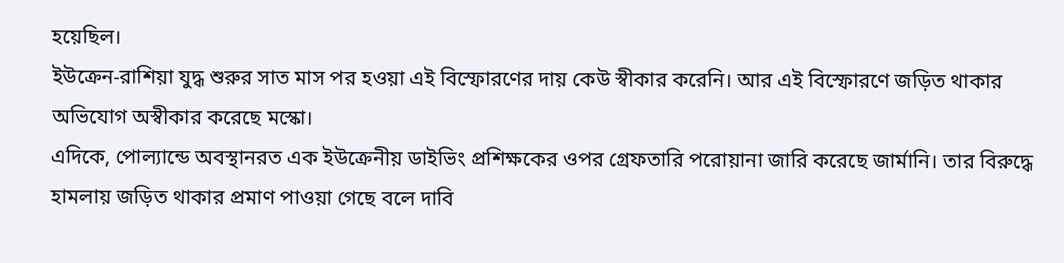হয়েছিল।
ইউক্রেন-রাশিয়া যুদ্ধ শুরুর সাত মাস পর হওয়া এই বিস্ফোরণের দায় কেউ স্বীকার করেনি। আর এই বিস্ফোরণে জড়িত থাকার অভিযোগ অস্বীকার করেছে মস্কো।
এদিকে, পোল্যান্ডে অবস্থানরত এক ইউক্রেনীয় ডাইভিং প্রশিক্ষকের ওপর গ্রেফতারি পরোয়ানা জারি করেছে জার্মানি। তার বিরুদ্ধে হামলায় জড়িত থাকার প্রমাণ পাওয়া গেছে বলে দাবি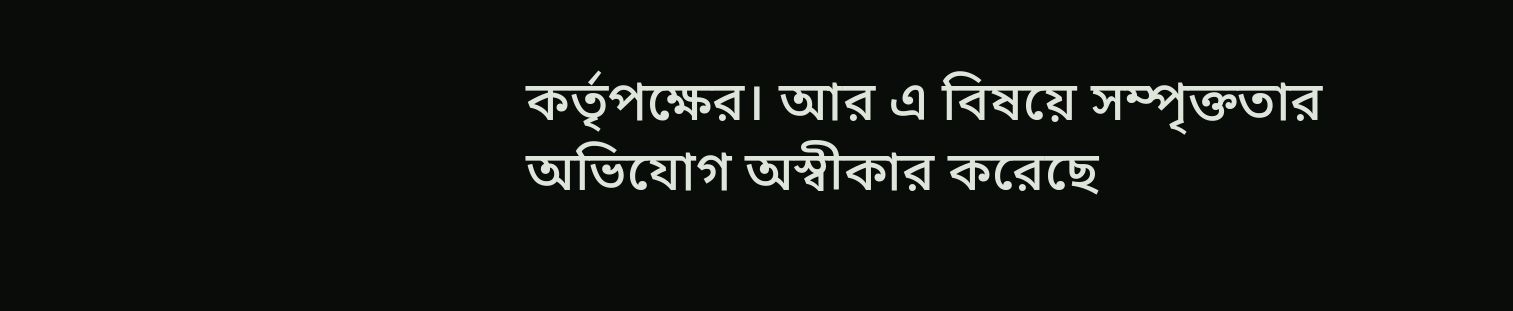কর্তৃপক্ষের। আর এ বিষয়ে সম্পৃক্ততার অভিযোগ অস্বীকার করেছে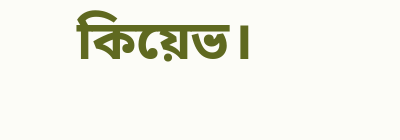কিয়েভ।